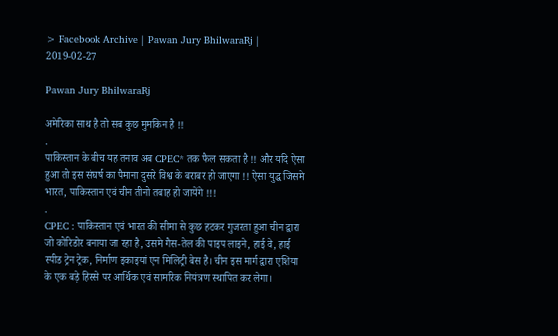> Facebook Archive | Pawan Jury BhilwaraRj | 2019-02-27

Pawan Jury BhilwaraRj

अमेरिका साथ है तो सब कुछ मुमकिन है !!
.
पाकिस्तान के बीच यह तनाव अब CPEC* तक फैल सकता है !! और यदि ऐसा हुआ तो इस संघर्ष का पैमाना दुसरे विश्व के बराबर हो जाएगा !! ऐसा युद्ध जिसमे भारत, पाकिस्तान एवं चीन तीनो तबाह हो जायेंगे !!!
.
CPEC : पाकिस्तान एवं भारत की सीमा से कुछ हटकर गुजरता हुआ चीन द्वारा जो कोरिडोर बनाया जा रहा है, उसमे गैस-तेल की पाइप लाइने, हाई वे, हाई स्पीड ट्रेन ट्रेक, निर्माण इकाइयां एन मिलिट्री बेस है। चीन इस मार्ग द्वारा एशिया के एक बड़े हिस्से पर आर्थिक एवं सामरिक नियंत्रण स्थापित कर लेगा।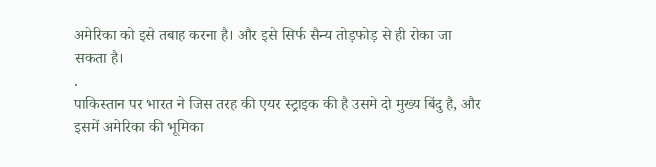अमेरिका को इसे तबाह करना है। और इसे सिर्फ सैन्य तोड़फोड़ से ही रोका जा सकता है।
.
पाकिस्तान पर भारत ने जिस तरह की एयर स्ट्राइक की है उसमे दो मुख्य बिंदु है, और इसमें अमेरिका की भूमिका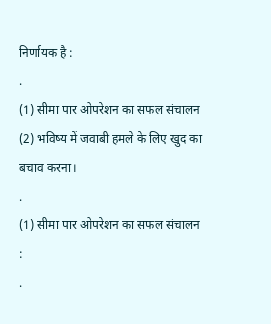निर्णायक है :
.
(1) सीमा पार ओपरेशन का सफल संचालन
(2) भविष्य में जवाबी हमले के लिए खुद का बचाव करना।
.
(1) सीमा पार ओपरेशन का सफल संचालन :
.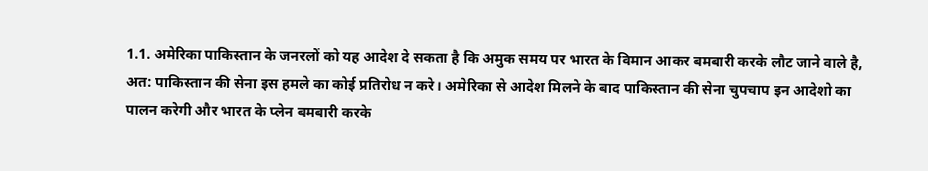1.1. अमेरिका पाकिस्तान के जनरलों को यह आदेश दे सकता है कि अमुक समय पर भारत के विमान आकर बमबारी करके लौट जाने वाले है, अत: पाकिस्तान की सेना इस हमले का कोई प्रतिरोध न करे। अमेरिका से आदेश मिलने के बाद पाकिस्तान की सेना चुपचाप इन आदेशो का पालन करेगी और भारत के प्लेन बमबारी करके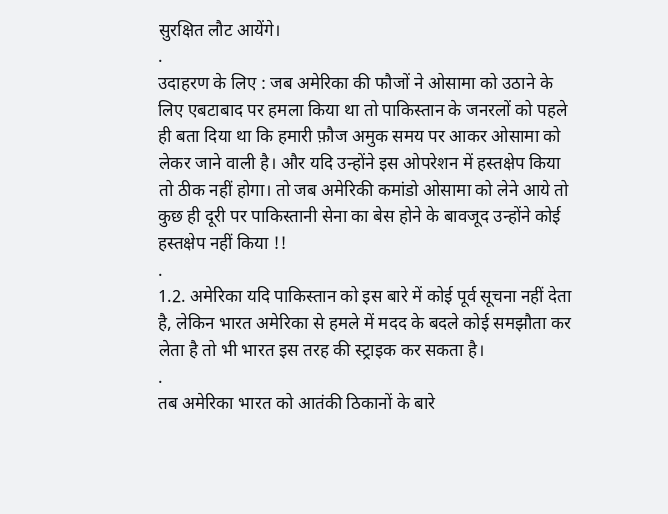सुरक्षित लौट आयेंगे।
.
उदाहरण के लिए : जब अमेरिका की फौजों ने ओसामा को उठाने के लिए एबटाबाद पर हमला किया था तो पाकिस्तान के जनरलों को पहले ही बता दिया था कि हमारी फ़ौज अमुक समय पर आकर ओसामा को लेकर जाने वाली है। और यदि उन्होंने इस ओपरेशन में हस्तक्षेप किया तो ठीक नहीं होगा। तो जब अमेरिकी कमांडो ओसामा को लेने आये तो कुछ ही दूरी पर पाकिस्तानी सेना का बेस होने के बावजूद उन्होंने कोई हस्तक्षेप नहीं किया !!
.
1.2. अमेरिका यदि पाकिस्तान को इस बारे में कोई पूर्व सूचना नहीं देता है, लेकिन भारत अमेरिका से हमले में मदद के बदले कोई समझौता कर लेता है तो भी भारत इस तरह की स्ट्राइक कर सकता है।
.
तब अमेरिका भारत को आतंकी ठिकानों के बारे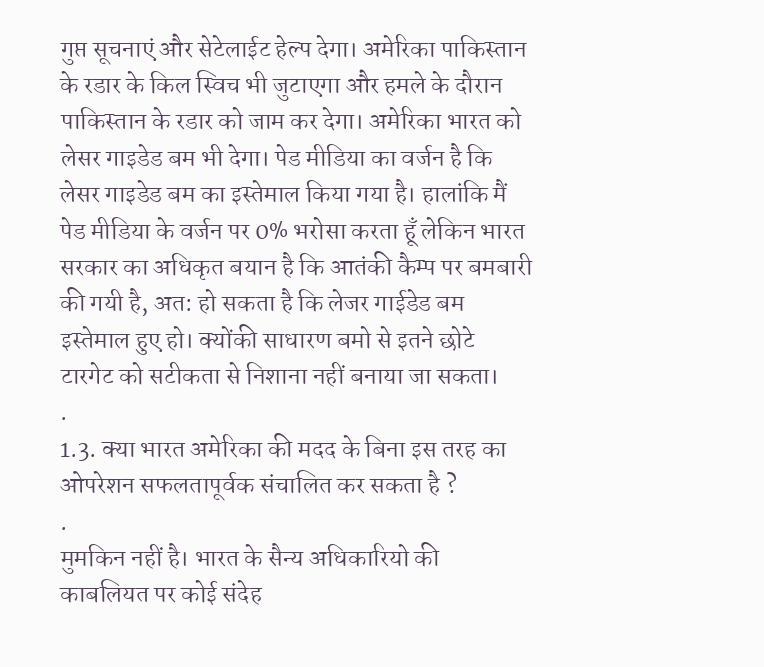गुप्त सूचनाएं और सेटेलाईट हेल्प देगा। अमेरिका पाकिस्तान के रडार के किल स्विच भी जुटाएगा और हमले के दौरान पाकिस्तान के रडार को जाम कर देगा। अमेरिका भारत को लेसर गाइडेड बम भी देगा। पेड मीडिया का वर्जन है कि लेसर गाइडेड बम का इस्तेमाल किया गया है। हालांकि मैं पेड मीडिया के वर्जन पर 0% भरोसा करता हूँ लेकिन भारत सरकार का अधिकृत बयान है कि आतंकी कैम्प पर बमबारी की गयी है, अत: हो सकता है कि लेजर गाईडेड बम इस्तेमाल हुए हो। क्योंकी साधारण बमो से इतने छोटे टारगेट को सटीकता से निशाना नहीं बनाया जा सकता।
.
1.3. क्या भारत अमेरिका की मदद के बिना इस तरह का ओपरेशन सफलतापूर्वक संचालित कर सकता है ?
.
मुमकिन नहीं है। भारत के सैन्य अधिकारियो की काबलियत पर कोई संदेह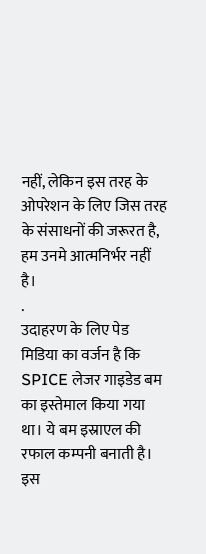नहीं, लेकिन इस तरह के ओपरेशन के लिए जिस तरह के संसाधनों की जरूरत है, हम उनमे आत्मनिर्भर नहीं है।
.
उदाहरण के लिए पेड मिडिया का वर्जन है कि SPICE लेजर गाइडेड बम का इस्तेमाल किया गया था। ये बम इस्राएल की रफाल कम्पनी बनाती है। इस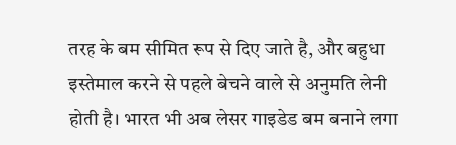तरह के बम सीमित रूप से दिए जाते है, और बहुधा इस्तेमाल करने से पहले बेचने वाले से अनुमति लेनी होती है। भारत भी अब लेसर गाइडेड बम बनाने लगा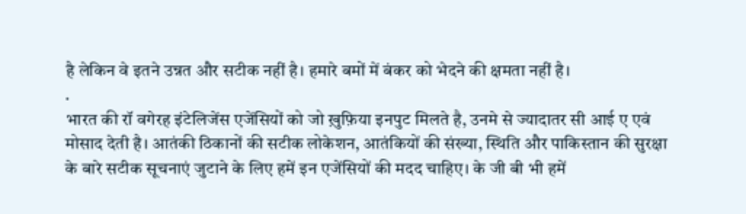है लेकिन वे इतने उन्नत और सटीक नहीं है। हमारे बमों में बंकर को भेदने की क्षमता नहीं है।
.
भारत की रॉ वगेरह इंटेलिजेंस एजेंसियों को जो ख़ुफ़िया इनपुट मिलते है, उनमे से ज्यादातर सी आई ए एवं मोसाद देती है। आतंकी ठिकानों की सटीक लोकेशन, आतंकियों की संख्या, स्थिति और पाकिस्तान की सुरक्षा के बारे सटीक सूचनाएं जुटाने के लिए हमें इन एजेंसियों की मदद चाहिए। के जी बी भी हमें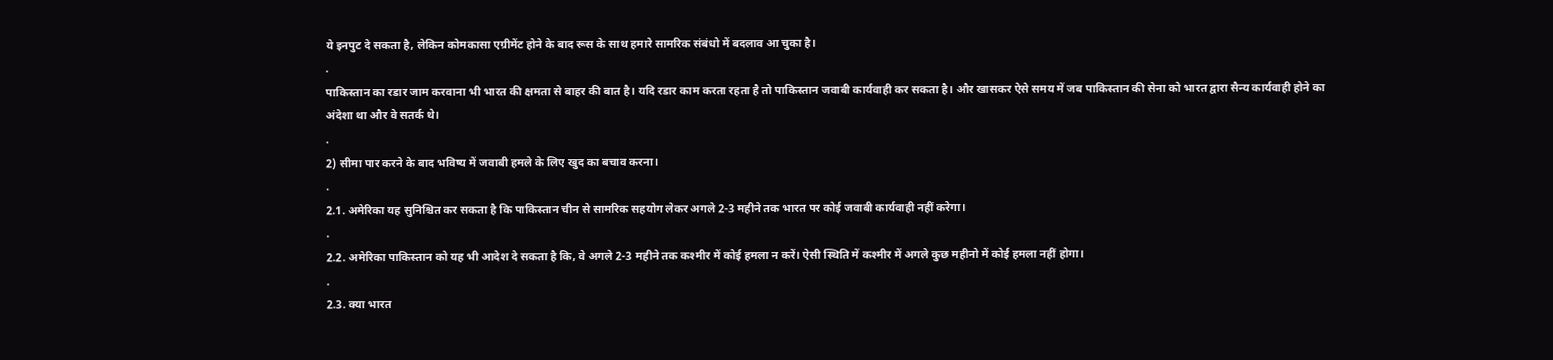ये इनपुट दे सकता है, लेकिन कोमकासा एग्रीमेंट होने के बाद रूस के साथ हमारे सामरिक संबंधो में बदलाव आ चुका है।
.
पाकिस्तान का रडार जाम करवाना भी भारत की क्षमता से बाहर की बात है। यदि रडार काम करता रहता है तो पाकिस्तान जवाबी कार्यवाही कर सकता है। और खासकर ऐसे समय में जब पाकिस्तान की सेना को भारत द्वारा सैन्य कार्यवाही होने का अंदेशा था और वे सतर्क थे।
.
2) सीमा पार करने के बाद भविष्य में जवाबी हमले के लिए खुद का बचाव करना।
.
2.1. अमेरिका यह सुनिश्चित कर सकता है कि पाकिस्तान चीन से सामरिक सहयोग लेकर अगले 2-3 महीने तक भारत पर कोई जवाबी कार्यवाही नहीं करेगा।
.
2.2. अमेरिका पाकिस्तान को यह भी आदेश दे सकता है कि, वे अगले 2-3 महीने तक कश्मीर में कोई हमला न करें। ऐसी स्थिति में कश्मीर में अगले कुछ महीनो में कोई हमला नहीं होगा।
.
2.3. क्या भारत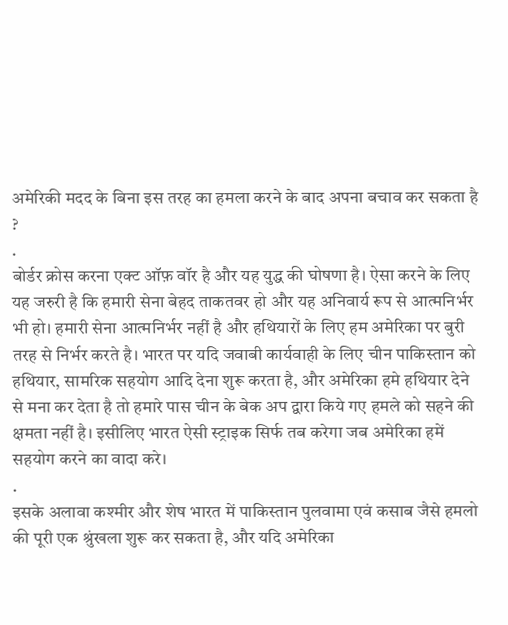अमेरिकी मदद के बिना इस तरह का हमला करने के बाद अपना बचाव कर सकता है ?
.
बोर्डर क्रोस करना एक्ट ऑफ़ वॉर है और यह युद्ध की घोषणा है। ऐसा करने के लिए यह जरुरी है कि हमारी सेना बेहद ताकतवर हो और यह अनिवार्य रूप से आत्मनिर्भर भी हो। हमारी सेना आत्मनिर्भर नहीं है और हथियारों के लिए हम अमेरिका पर बुरी तरह से निर्भर करते है। भारत पर यदि जवाबी कार्यवाही के लिए चीन पाकिस्तान को हथियार, सामरिक सहयोग आदि देना शुरू करता है, और अमेरिका हमे हथियार देने से मना कर देता है तो हमारे पास चीन के बेक अप द्वारा किये गए हमले को सहने की क्षमता नहीं है। इसीलिए भारत ऐसी स्ट्राइक सिर्फ तब करेगा जब अमेरिका हमें सहयोग करने का वादा करे।
.
इसके अलावा कश्मीर और शेष भारत में पाकिस्तान पुलवामा एवं कसाब जैसे हमलो की पूरी एक श्रुंखला शुरू कर सकता है, और यदि अमेरिका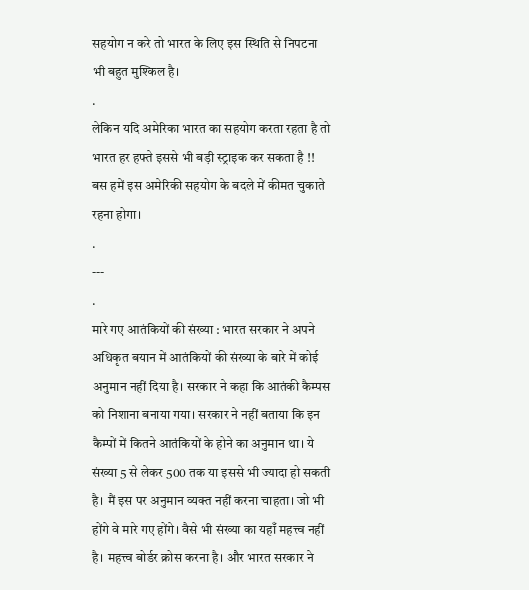सहयोग न करे तो भारत के लिए इस स्थिति से निपटना भी बहुत मुश्किल है।
.
लेकिन यदि अमेरिका भारत का सहयोग करता रहता है तो भारत हर हफ्ते इससे भी बड़ी स्ट्राइक कर सकता है !! बस हमें इस अमेरिकी सहयोग के बदले में कीमत चुकाते रहना होगा।
.
---
.
मारे गए आतंकियों की संख्या : भारत सरकार ने अपने अधिकृत बयान में आतंकियों की संख्या के बारे में कोई अनुमान नहीं दिया है। सरकार ने कहा कि आतंकी कैम्पस को निशाना बनाया गया। सरकार ने नहीं बताया कि इन कैम्पों में कितने आतंकियों के होने का अनुमान था। ये संख्या 5 से लेकर 500 तक या इससे भी ज्यादा हो सकती है। मैं इस पर अनुमान व्यक्त नहीं करना चाहता। जो भी होंगे वे मारे गए होंगे। वैसे भी संख्या का यहाँ महत्त्व नहीं है। महत्त्व बोर्डर क्रोस करना है। और भारत सरकार ने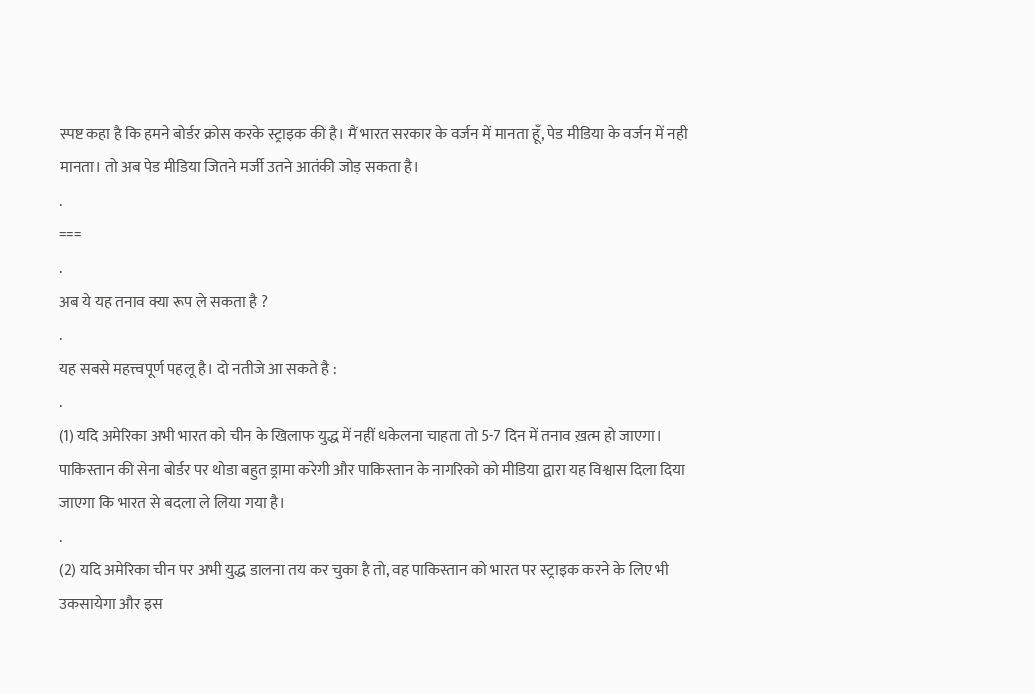स्पष्ट कहा है कि हमने बोर्डर क्रोस करके स्ट्राइक की है। मैं भारत सरकार के वर्जन में मानता हूँ, पेड मीडिया के वर्जन में नही मानता। तो अब पेड मीडिया जितने मर्जी उतने आतंकी जोड़ सकता है।
.
===
.
अब ये यह तनाव क्या रूप ले सकता है ?
.
यह सबसे महत्त्वपूर्ण पहलू है। दो नतीजे आ सकते है :
.
(1) यदि अमेरिका अभी भारत को चीन के खिलाफ युद्ध में नहीं धकेलना चाहता तो 5-7 दिन में तनाव ख़त्म हो जाएगा। पाकिस्तान की सेना बोर्डर पर थोडा बहुत ड्रामा करेगी और पाकिस्तान के नागरिको को मीडिया द्वारा यह विश्वास दिला दिया जाएगा कि भारत से बदला ले लिया गया है।
.
(2) यदि अमेरिका चीन पर अभी युद्ध डालना तय कर चुका है तो, वह पाकिस्तान को भारत पर स्ट्राइक करने के लिए भी उकसायेगा और इस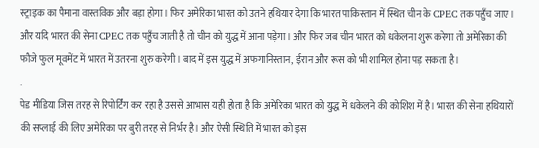स्ट्राइक का पैमाना वास्तविक और बड़ा होगा। फिर अमेरिका भारत को उतने हथियार देगा कि भारत पाकिस्तान में स्थित चीन के CPEC तक पहुँच जाए। और यदि भारत की सेना CPEC तक पहुँच जाती है तो चीन को युद्ध में आना पड़ेगा। और फिर जब चीन भारत को धकेलना शुरू करेगा तो अमेरिका की फौजे फुल मूवमेंट में भारत में उतरना शुरु करेगी। बाद में इस युद्ध में अफगानिस्तान, ईरान और रूस को भी शामिल होना पड़ सकता है।
.
पेड मीडिया जिस तरह से रिपोर्टिंग कर रहा है उससे आभास यही होता है कि अमेरिका भारत को युद्ध में धकेलने की कोशिश में है। भारत की सेना हथियारों की सप्लाई की लिए अमेरिका पर बुरी तरह से निर्भर है। और ऐसी स्थिति में भारत को इस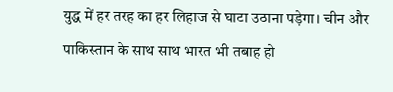युद्ध में हर तरह का हर लिहाज से घाटा उठाना पड़ेगा। चीन और पाकिस्तान के साथ साथ भारत भी तबाह हो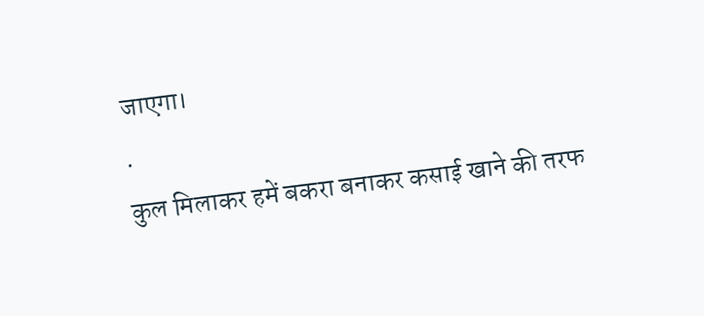जाएगा।
.
कुल मिलाकर हमें बकरा बनाकर कसाई खाने की तरफ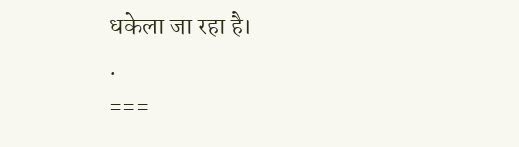धकेला जा रहा है।
.
===